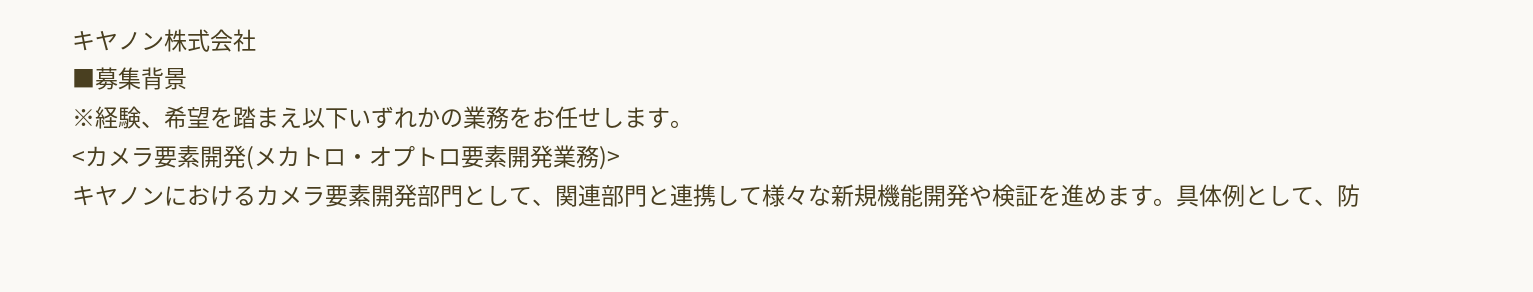キヤノン株式会社
■募集背景
※経験、希望を踏まえ以下いずれかの業務をお任せします。
<カメラ要素開発(メカトロ・オプトロ要素開発業務)>
キヤノンにおけるカメラ要素開発部門として、関連部門と連携して様々な新規機能開発や検証を進めます。具体例として、防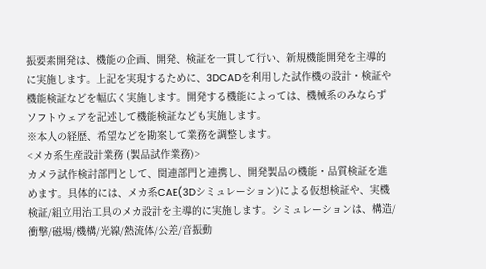振要素開発は、機能の企画、開発、検証を一貫して行い、新規機能開発を主導的に実施します。上記を実現するために、3DCADを利用した試作機の設計・検証や機能検証などを幅広く実施します。開発する機能によっては、機械系のみならずソフトウェアを記述して機能検証なども実施します。
※本人の経歴、希望などを勘案して業務を調整します。
<メカ系生産設計業務 (製品試作業務)>
カメラ試作検討部門として、関連部門と連携し、開発製品の機能・品質検証を進めます。具体的には、メカ系CAE(3Dシミュレーション)による仮想検証や、実機検証/組立用治工具のメカ設計を主導的に実施します。シミュレーションは、構造/衝撃/磁場/機構/光線/熱流体/公差/音振動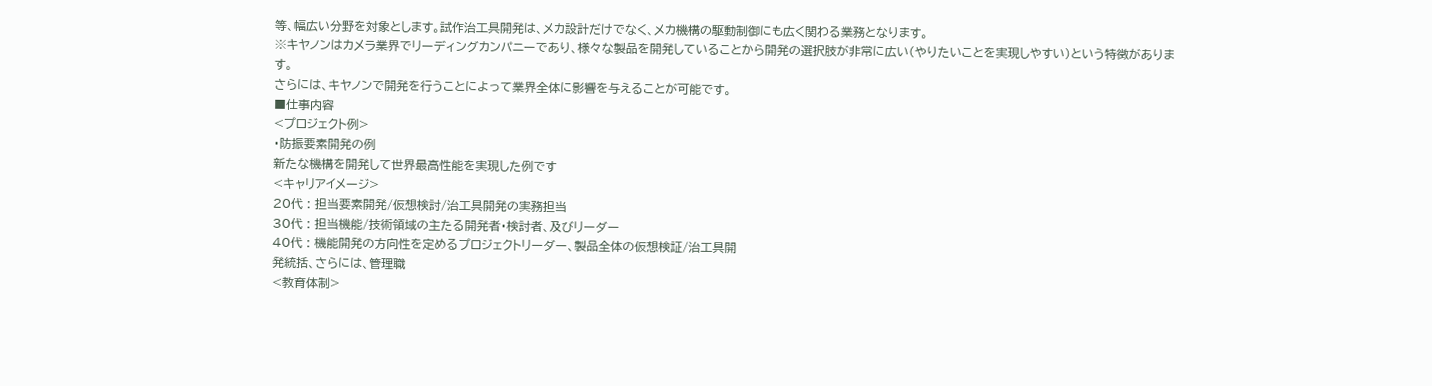等、幅広い分野を対象とします。試作治工具開発は、メカ設計だけでなく、メカ機構の駆動制御にも広く関わる業務となります。
※キヤノンはカメラ業界でリーディングカンパニーであり、様々な製品を開発していることから開発の選択肢が非常に広い(やりたいことを実現しやすい)という特徴があります。
さらには、キヤノンで開発を行うことによって業界全体に影響を与えることが可能です。
■仕事内容
<プロジェクト例>
・防振要素開発の例
新たな機構を開発して世界最高性能を実現した例です
<キャリアイメージ>
20代 : 担当要素開発/仮想検討/治工具開発の実務担当
30代 : 担当機能/技術領域の主たる開発者・検討者、及びリーダー
40代 : 機能開発の方向性を定めるプロジェクトリーダー、製品全体の仮想検証/治工具開
発統括、さらには、管理職
<教育体制>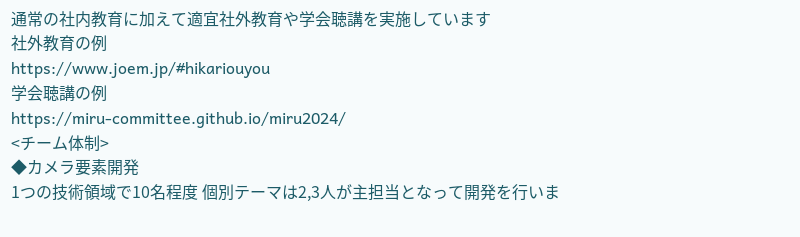通常の社内教育に加えて適宜社外教育や学会聴講を実施しています
社外教育の例
https://www.joem.jp/#hikariouyou
学会聴講の例
https://miru-committee.github.io/miru2024/
<チーム体制>
◆カメラ要素開発
1つの技術領域で10名程度 個別テーマは2,3人が主担当となって開発を行いま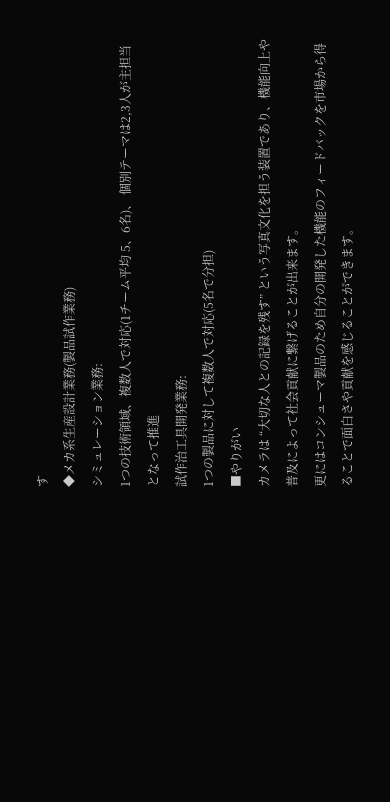す
◆メカ系生産設計業務(製品試作業務)
シミュレーション業務:
1つの技術領域、複数人で対応(1チーム平均 5、6名)、 個別テーマは2,3人が主担当
となって推進
試作治工具開発業務:
1つの製品に対して複数人で対応(5名で分担)
■やりがい
カメラは “大切な人との記録を残す” という写真文化を担う装置であり、機能向上や普及によって社会貢献に繋げることが出来ます。
更にはコンシューマ製品のため自分の開発した機能のフィードバックを市場から得ることで面白さや貢献を感じることができます。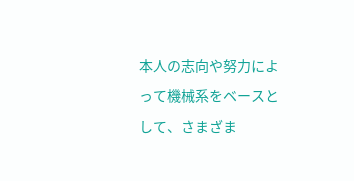本人の志向や努力によって機械系をベースとして、さまざま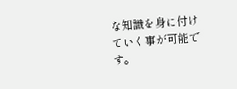な知識を身に付けていく事が可能です。